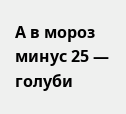А в мороз минус 25 — голуби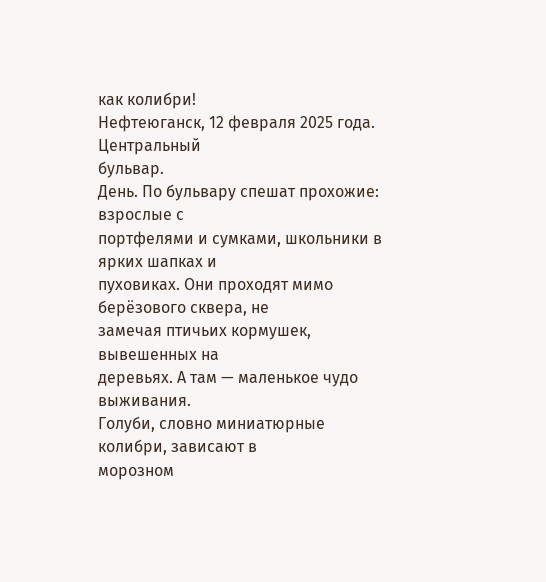как колибри!
Нефтеюганск, 12 февраля 2025 года. Центральный
бульвар.
День. По бульвару спешат прохожие: взрослые с
портфелями и сумками, школьники в ярких шапках и
пуховиках. Они проходят мимо берёзового сквера, не
замечая птичьих кормушек, вывешенных на
деревьях. А там — маленькое чудо выживания.
Голуби, словно миниатюрные колибри, зависают в
морозном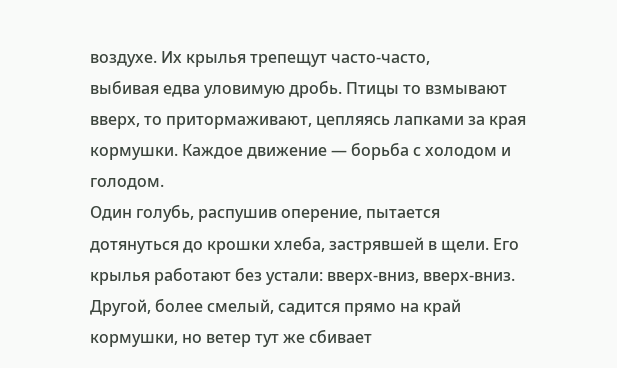воздухе. Их крылья трепещут часто‑часто,
выбивая едва уловимую дробь. Птицы то взмывают
вверх, то притормаживают, цепляясь лапками за края
кормушки. Каждое движение — борьба с холодом и
голодом.
Один голубь, распушив оперение, пытается
дотянуться до крошки хлеба, застрявшей в щели. Его
крылья работают без устали: вверх‑вниз, вверх‑вниз.
Другой, более смелый, садится прямо на край
кормушки, но ветер тут же сбивает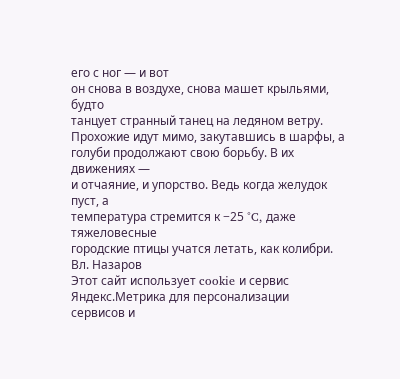его с ног — и вот
он снова в воздухе, снова машет крыльями, будто
танцует странный танец на ледяном ветру.
Прохожие идут мимо, закутавшись в шарфы, а
голуби продолжают свою борьбу. В их движениях —
и отчаяние, и упорство. Ведь когда желудок пуст, а
температура стремится к −25 °C, даже тяжеловесные
городские птицы учатся летать, как колибри.
Вл. Назаров
Этот сайт использует cookie и сервис Яндекс.Метрика для персонализации сервисов и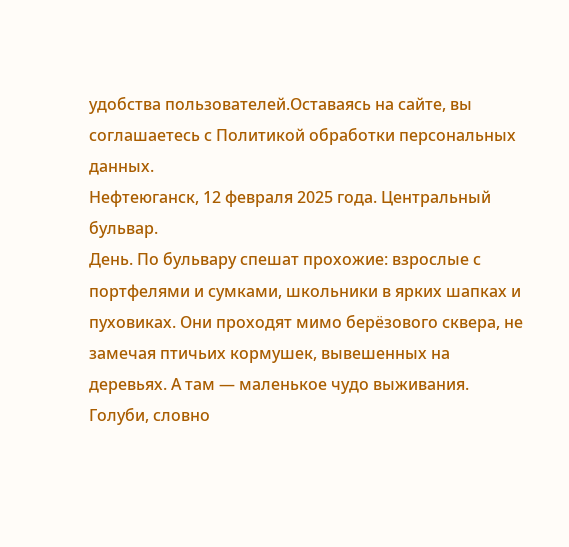удобства пользователей.Оставаясь на сайте, вы соглашаетесь с Политикой обработки персональных данных.
Нефтеюганск, 12 февраля 2025 года. Центральный
бульвар.
День. По бульвару спешат прохожие: взрослые с
портфелями и сумками, школьники в ярких шапках и
пуховиках. Они проходят мимо берёзового сквера, не
замечая птичьих кормушек, вывешенных на
деревьях. А там — маленькое чудо выживания.
Голуби, словно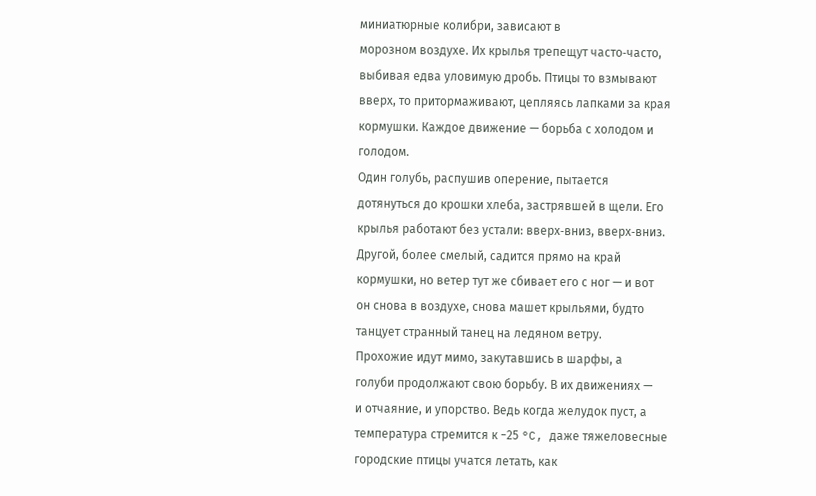миниатюрные колибри, зависают в
морозном воздухе. Их крылья трепещут часто‑часто,
выбивая едва уловимую дробь. Птицы то взмывают
вверх, то притормаживают, цепляясь лапками за края
кормушки. Каждое движение — борьба с холодом и
голодом.
Один голубь, распушив оперение, пытается
дотянуться до крошки хлеба, застрявшей в щели. Его
крылья работают без устали: вверх‑вниз, вверх‑вниз.
Другой, более смелый, садится прямо на край
кормушки, но ветер тут же сбивает его с ног — и вот
он снова в воздухе, снова машет крыльями, будто
танцует странный танец на ледяном ветру.
Прохожие идут мимо, закутавшись в шарфы, а
голуби продолжают свою борьбу. В их движениях —
и отчаяние, и упорство. Ведь когда желудок пуст, а
температура стремится к −25 °C, даже тяжеловесные
городские птицы учатся летать, как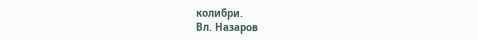колибри.
Вл. Назаров